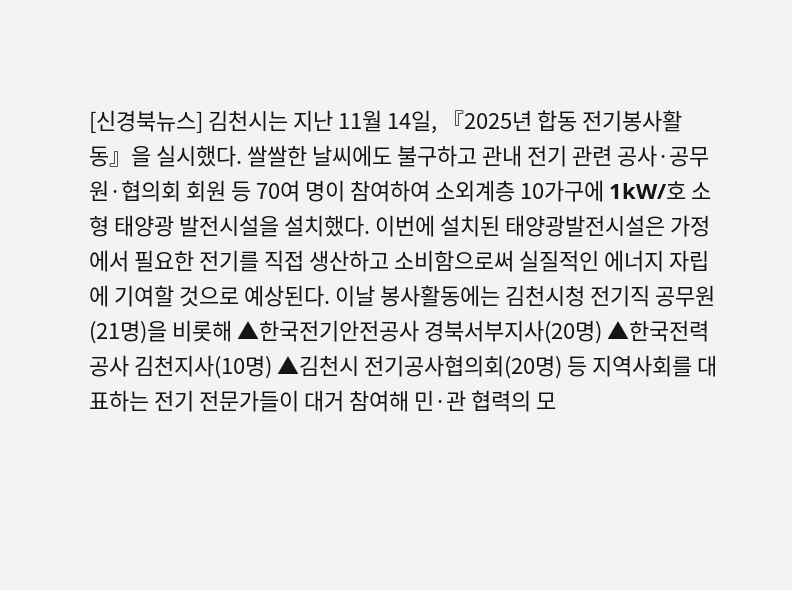[신경북뉴스] 김천시는 지난 11월 14일, 『2025년 합동 전기봉사활동』을 실시했다. 쌀쌀한 날씨에도 불구하고 관내 전기 관련 공사·공무원·협의회 회원 등 70여 명이 참여하여 소외계층 10가구에 1kW/호 소형 태양광 발전시설을 설치했다. 이번에 설치된 태양광발전시설은 가정에서 필요한 전기를 직접 생산하고 소비함으로써 실질적인 에너지 자립에 기여할 것으로 예상된다. 이날 봉사활동에는 김천시청 전기직 공무원(21명)을 비롯해 ▲한국전기안전공사 경북서부지사(20명) ▲한국전력공사 김천지사(10명) ▲김천시 전기공사협의회(20명) 등 지역사회를 대표하는 전기 전문가들이 대거 참여해 민·관 협력의 모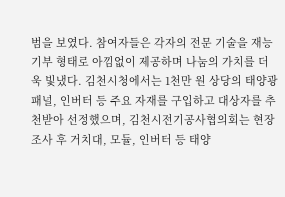범을 보였다. 참여자들은 각자의 전문 기술을 재능기부 형태로 아낌없이 제공하며 나눔의 가치를 더욱 빛냈다. 김천시청에서는 1천만 원 상당의 태양광 패널, 인버터 등 주요 자재를 구입하고 대상자를 추천받아 선정했으며, 김천시전기공사협의회는 현장 조사 후 거치대, 모듈, 인버터 등 태양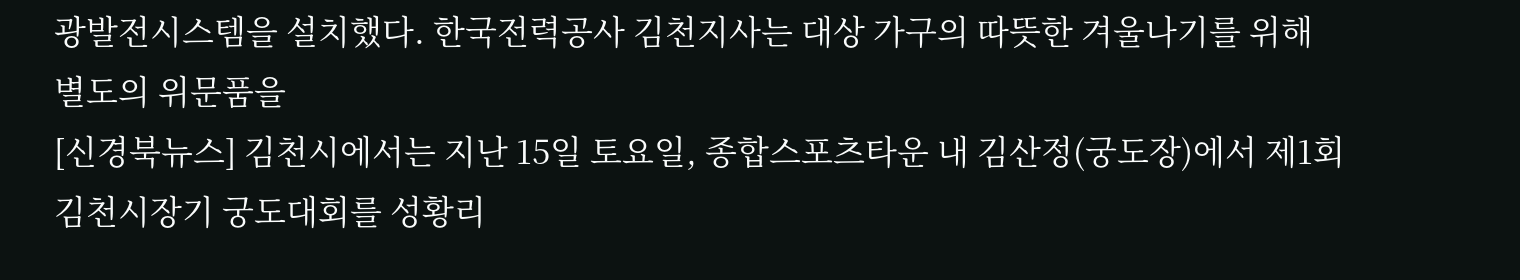광발전시스템을 설치했다. 한국전력공사 김천지사는 대상 가구의 따뜻한 겨울나기를 위해 별도의 위문품을
[신경북뉴스] 김천시에서는 지난 15일 토요일, 종합스포츠타운 내 김산정(궁도장)에서 제1회 김천시장기 궁도대회를 성황리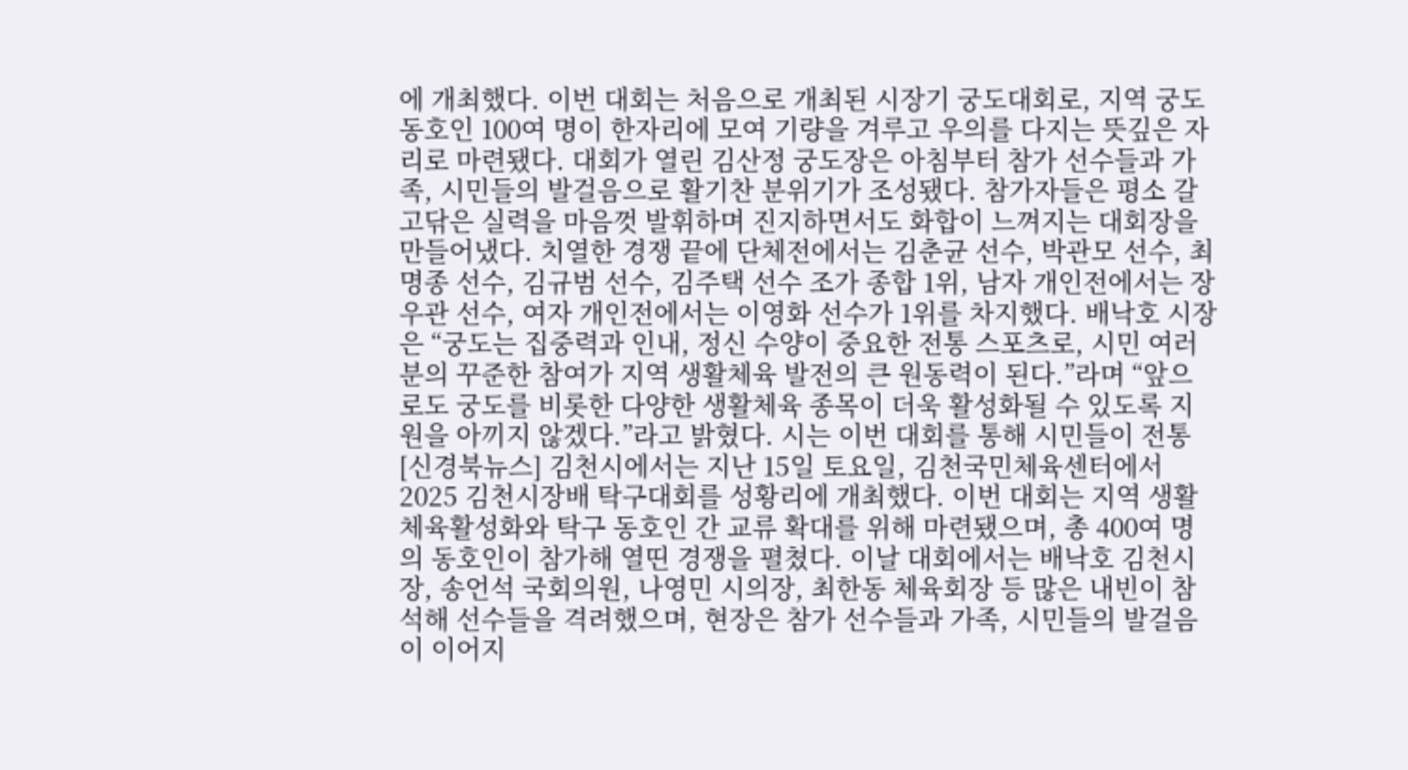에 개최했다. 이번 대회는 처음으로 개최된 시장기 궁도대회로, 지역 궁도 동호인 100여 명이 한자리에 모여 기량을 겨루고 우의를 다지는 뜻깊은 자리로 마련됐다. 대회가 열린 김산정 궁도장은 아침부터 참가 선수들과 가족, 시민들의 발걸음으로 활기찬 분위기가 조성됐다. 참가자들은 평소 갈고닦은 실력을 마음껏 발휘하며 진지하면서도 화합이 느껴지는 대회장을 만들어냈다. 치열한 경쟁 끝에 단체전에서는 김춘균 선수, 박관모 선수, 최명종 선수, 김규범 선수, 김주택 선수 조가 종합 1위, 남자 개인전에서는 장우관 선수, 여자 개인전에서는 이영화 선수가 1위를 차지했다. 배낙호 시장은 “궁도는 집중력과 인내, 정신 수양이 중요한 전통 스포츠로, 시민 여러분의 꾸준한 참여가 지역 생활체육 발전의 큰 원동력이 된다.”라며 “앞으로도 궁도를 비롯한 다양한 생활체육 종목이 더욱 활성화될 수 있도록 지원을 아끼지 않겠다.”라고 밝혔다. 시는 이번 대회를 통해 시민들이 전통
[신경북뉴스] 김천시에서는 지난 15일 토요일, 김천국민체육센터에서 2025 김천시장배 탁구대회를 성황리에 개최했다. 이번 대회는 지역 생활체육활성화와 탁구 동호인 간 교류 확대를 위해 마련됐으며, 총 400여 명의 동호인이 참가해 열띤 경쟁을 펼쳤다. 이날 대회에서는 배낙호 김천시장, 송언석 국회의원, 나영민 시의장, 최한동 체육회장 등 많은 내빈이 참석해 선수들을 격려했으며, 현장은 참가 선수들과 가족, 시민들의 발걸음이 이어지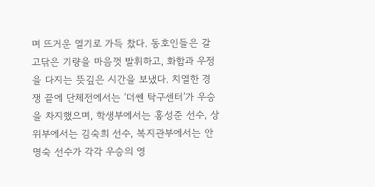며 뜨거운 열기로 가득 찼다. 동호인들은 갈고닦은 기량을 마음껏 발휘하고, 화합과 우정을 다지는 뜻깊은 시간을 보냈다. 치열한 경쟁 끝에 단체전에서는 ‘더쎈 탁구센터’가 우승을 차지했으며, 학생부에서는 홍성준 선수, 상위부에서는 김숙희 선수, 복지관부에서는 안명숙 선수가 각각 우승의 영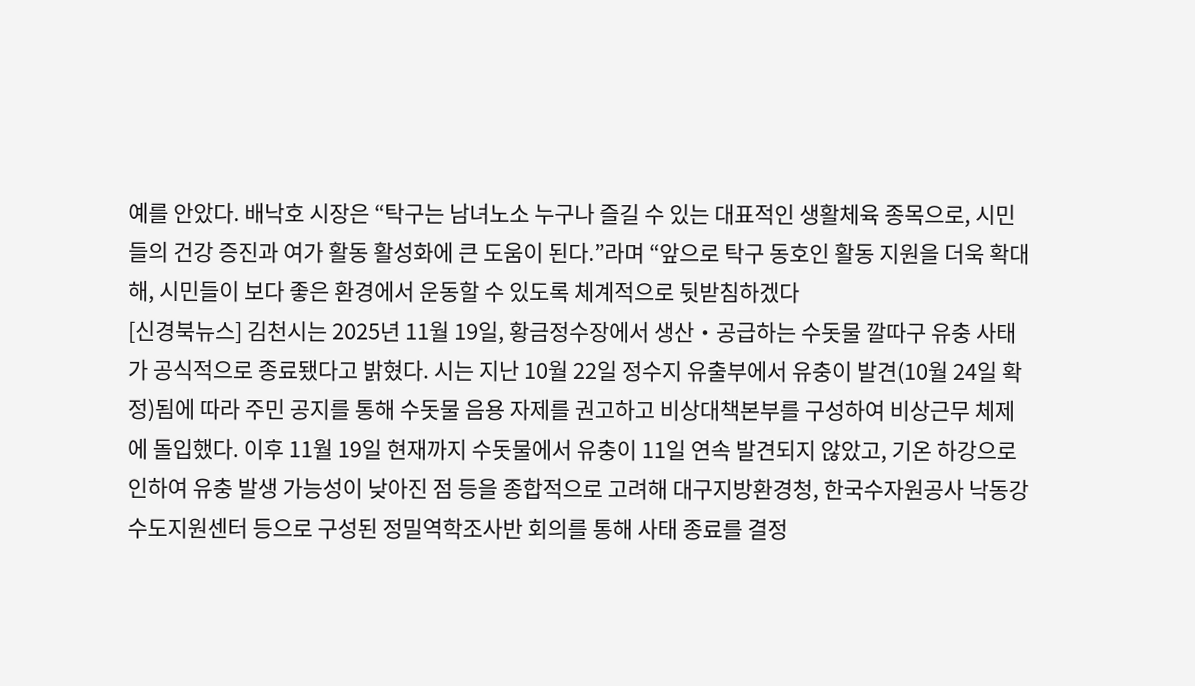예를 안았다. 배낙호 시장은 “탁구는 남녀노소 누구나 즐길 수 있는 대표적인 생활체육 종목으로, 시민들의 건강 증진과 여가 활동 활성화에 큰 도움이 된다.”라며 “앞으로 탁구 동호인 활동 지원을 더욱 확대해, 시민들이 보다 좋은 환경에서 운동할 수 있도록 체계적으로 뒷받침하겠다
[신경북뉴스] 김천시는 2025년 11월 19일, 황금정수장에서 생산‧공급하는 수돗물 깔따구 유충 사태가 공식적으로 종료됐다고 밝혔다. 시는 지난 10월 22일 정수지 유출부에서 유충이 발견(10월 24일 확정)됨에 따라 주민 공지를 통해 수돗물 음용 자제를 권고하고 비상대책본부를 구성하여 비상근무 체제에 돌입했다. 이후 11월 19일 현재까지 수돗물에서 유충이 11일 연속 발견되지 않았고, 기온 하강으로 인하여 유충 발생 가능성이 낮아진 점 등을 종합적으로 고려해 대구지방환경청, 한국수자원공사 낙동강수도지원센터 등으로 구성된 정밀역학조사반 회의를 통해 사태 종료를 결정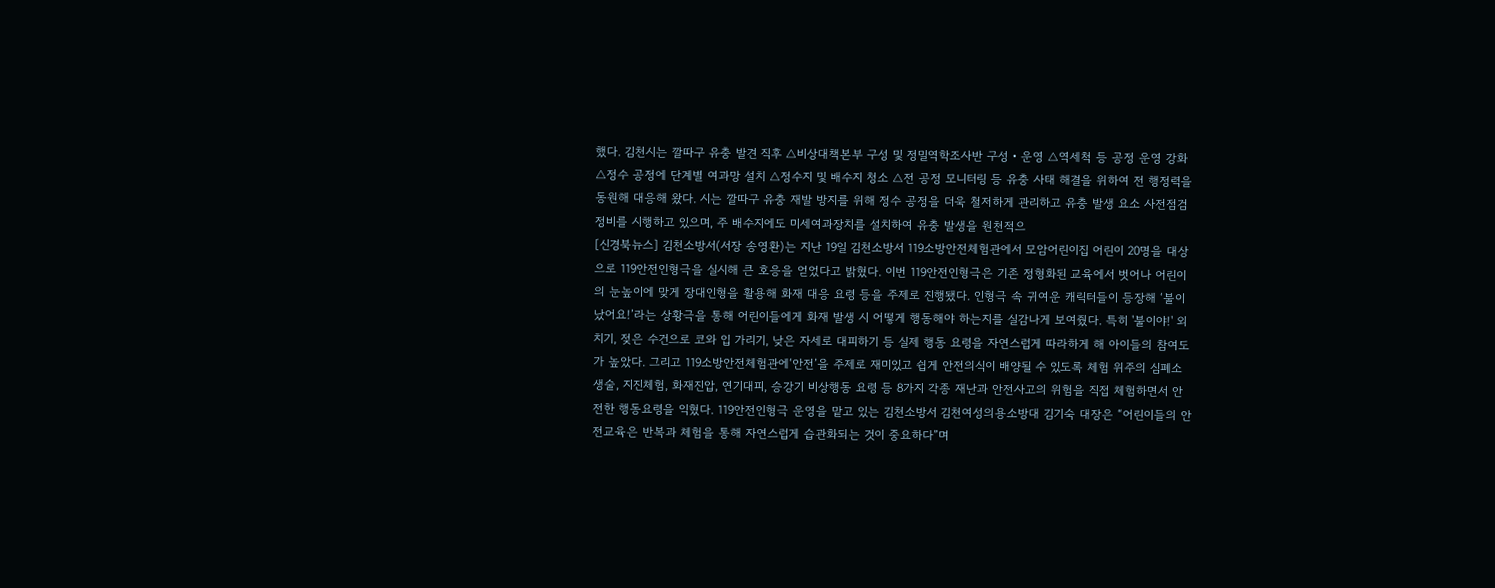했다. 김천시는 깔따구 유충 발견 직후 △비상대책본부 구성 및 정밀역학조사반 구성‧운영 △역세척 등 공정 운영 강화 △정수 공정에 단계별 여과망 설치 △정수지 및 배수지 청소 △전 공정 모니터링 등 유충 사태 해결을 위하여 전 행정력을 동원해 대응해 왔다. 시는 깔따구 유충 재발 방지를 위해 정수 공정을 더욱 철저하게 관리하고 유충 발생 요소 사전점검 정비를 시행하고 있으며, 주 배수지에도 미세여과장치를 설치하여 유충 발생을 원천적으
[신경북뉴스] 김천소방서(서장 송영환)는 지난 19일 김천소방서 119소방안전체험관에서 모암어린이집 어린이 20명을 대상으로 119안전인형극을 실시해 큰 호응을 얻었다고 밝혔다. 이번 119안전인형극은 기존 정형화된 교육에서 벗어나 어린이의 눈높이에 맞게 장대인형을 활용해 화재 대응 요령 등을 주제로 진행됐다. 인형극 속 귀여운 캐릭터들이 등장해 ‘불이 났어요!’라는 상황극을 통해 어린이들에게 화재 발생 시 어떻게 행동해야 하는지를 실감나게 보여줬다. 특히 '불이야!' 외치기, 젖은 수건으로 코와 입 가리기, 낮은 자세로 대피하기 등 실제 행동 요령을 자연스럽게 따라하게 해 아이들의 참여도가 높았다. 그리고 119소방안전체험관에‘안전’을 주제로 재미있고 쉽게 안전의식이 배양될 수 있도록 체험 위주의 심폐소생술, 지진체험, 화재진압, 연기대피, 승강기 비상행동 요령 등 8가지 각종 재난과 안전사고의 위험을 직접 체험하면서 안전한 행동요령을 익혔다. 119안전인형극 운영을 맡고 있는 김천소방서 김천여성의용소방대 김기숙 대장은 “어린이들의 안전교육은 반복과 체험을 통해 자연스럽게 습관화되는 것이 중요하다”며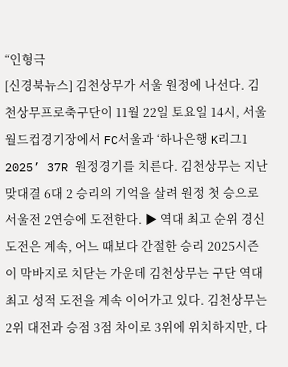“인형극
[신경북뉴스] 김천상무가 서울 원정에 나선다. 김천상무프로축구단이 11월 22일 토요일 14시, 서울월드컵경기장에서 FC서울과 ‘하나은행 K리그1 2025’ 37R 원정경기를 치른다. 김천상무는 지난 맞대결 6대 2 승리의 기억을 살려 원정 첫 승으로 서울전 2연승에 도전한다. ▶ 역대 최고 순위 경신 도전은 계속, 어느 때보다 간절한 승리 2025시즌이 막바지로 치닫는 가운데 김천상무는 구단 역대 최고 성적 도전을 계속 이어가고 있다. 김천상무는 2위 대전과 승점 3점 차이로 3위에 위치하지만, 다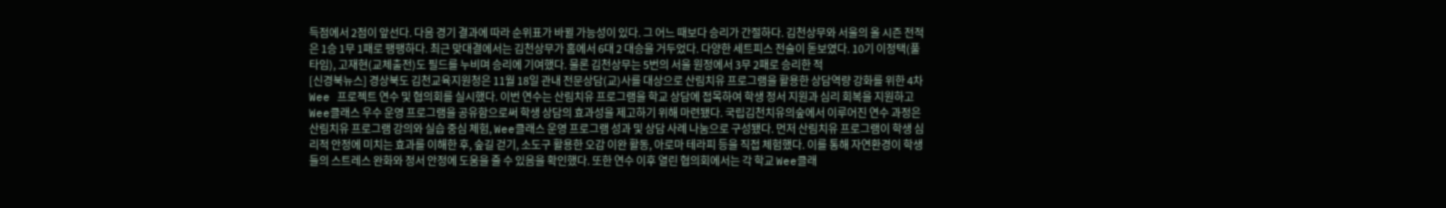득점에서 2점이 앞선다. 다음 경기 결과에 따라 순위표가 바뀔 가능성이 있다. 그 어느 때보다 승리가 간절하다. 김천상무와 서울의 올 시즌 전적은 1승 1무 1패로 팽팽하다. 최근 맞대결에서는 김천상무가 홈에서 6대 2 대승을 거두었다. 다양한 세트피스 전술이 돋보였다. 10기 이정택(풀타임), 고재현(교체출전)도 필드를 누비며 승리에 기여했다. 물론 김천상무는 5번의 서울 원정에서 3무 2패로 승리한 적
[신경북뉴스] 경상북도 김천교육지원청은 11월 18일 관내 전문상담(교)사를 대상으로 산림치유 프로그램을 활용한 상담역량 강화를 위한 4차 Wee 프로젝트 연수 및 협의회를 실시했다. 이번 연수는 산림치유 프로그램을 학교 상담에 접목하여 학생 정서 지원과 심리 회복을 지원하고 Wee클래스 우수 운영 프로그램을 공유함으로써 학생 상담의 효과성을 제고하기 위해 마련됐다. 국립김천치유의숲에서 이루어진 연수 과정은 산림치유 프로그램 강의와 실습 중심 체험, Wee클래스 운영 프로그램 성과 및 상담 사례 나눔으로 구성됐다. 먼저 산림치유 프로그램이 학생 심리적 안정에 미치는 효과를 이해한 후, 숲길 걷기, 소도구 활용한 오감 이완 활동, 아로마 테라피 등을 직접 체험했다. 이를 통해 자연환경이 학생들의 스트레스 완화와 정서 안정에 도움을 줄 수 있음을 확인했다. 또한 연수 이후 열린 협의회에서는 각 학교 Wee클래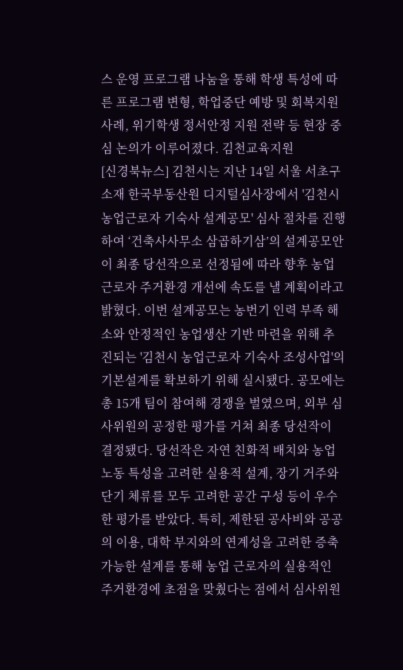스 운영 프로그램 나눔을 통해 학생 특성에 따른 프로그램 변형, 학업중단 예방 및 회복지원 사례, 위기학생 정서안정 지원 전략 등 현장 중심 논의가 이루어졌다. 김천교육지원
[신경북뉴스] 김천시는 지난 14일 서울 서초구 소재 한국부동산원 디지털심사장에서 '김천시 농업근로자 기숙사 설계공모' 심사 절차를 진행하여 ‘건축사사무소 삼곱하기삼’의 설계공모안이 최종 당선작으로 선정됨에 따라 향후 농업 근로자 주거환경 개선에 속도를 낼 계획이라고 밝혔다. 이번 설계공모는 농번기 인력 부족 해소와 안정적인 농업생산 기반 마련을 위해 추진되는 '김천시 농업근로자 기숙사 조성사업'의 기본설계를 확보하기 위해 실시됐다. 공모에는 총 15개 팀이 참여해 경쟁을 벌였으며, 외부 심사위원의 공정한 평가를 거쳐 최종 당선작이 결정됐다. 당선작은 자연 친화적 배치와 농업 노동 특성을 고려한 실용적 설계, 장기 거주와 단기 체류를 모두 고려한 공간 구성 등이 우수한 평가를 받았다. 특히, 제한된 공사비와 공공의 이용, 대학 부지와의 연계성을 고려한 증축 가능한 설계를 통해 농업 근로자의 실용적인 주거환경에 초점을 맞췄다는 점에서 심사위원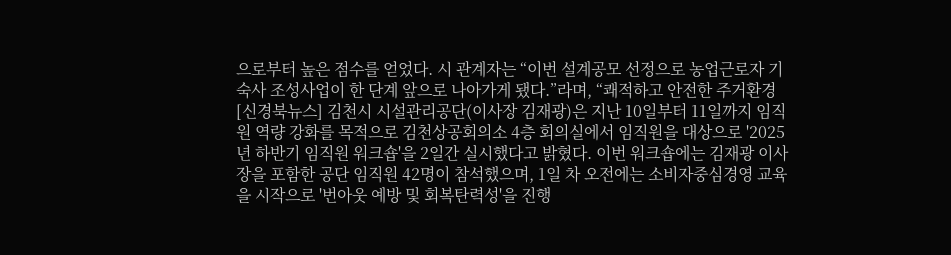으로부터 높은 점수를 얻었다. 시 관계자는 “이번 설계공모 선정으로 농업근로자 기숙사 조성사업이 한 단계 앞으로 나아가게 됐다.”라며, “쾌적하고 안전한 주거환경
[신경북뉴스] 김천시 시설관리공단(이사장 김재광)은 지난 10일부터 11일까지 임직원 역량 강화를 목적으로 김천상공회의소 4층 회의실에서 임직원을 대상으로 '2025년 하반기 임직원 워크숍'을 2일간 실시했다고 밝혔다. 이번 워크숍에는 김재광 이사장을 포함한 공단 임직원 42명이 참석했으며, 1일 차 오전에는 소비자중심경영 교육을 시작으로 '번아웃 예방 및 회복탄력성'을 진행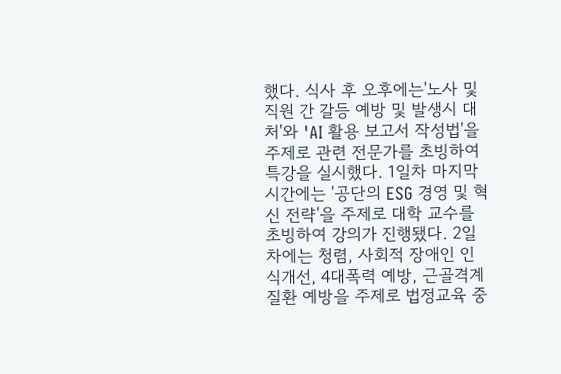했다. 식사 후 오후에는'노사 및 직원 간 갈등 예방 및 발생시 대처'와 'AI 활용 보고서 작성법'을 주제로 관련 전문가를 초빙하여 특강을 실시했다. 1일차 마지막 시간에는 '공단의 ESG 경영 및 혁신 전략'을 주제로 대학 교수를 초빙하여 강의가 진행됐다. 2일 차에는 청렴, 사회적 장애인 인식개선, 4대폭력 예방, 근골격계 질환 예방을 주제로 법정교육 중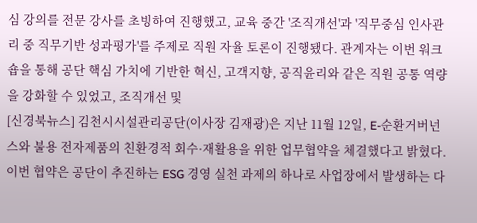심 강의를 전문 강사를 초빙하여 진행했고, 교육 중간 '조직개선'과 '직무중심 인사관리 중 직무기반 성과평가'를 주제로 직원 자율 토론이 진행됐다. 관계자는 이번 워크숍을 통해 공단 핵심 가치에 기반한 혁신, 고객지향, 공직윤리와 같은 직원 공통 역량을 강화할 수 있었고, 조직개선 및
[신경북뉴스] 김천시시설관리공단(이사장 김재광)은 지난 11월 12일, E-순환거버넌스와 불용 전자제품의 친환경적 회수·재활용을 위한 업무협약을 체결했다고 밝혔다. 이번 협약은 공단이 추진하는 ESG 경영 실천 과제의 하나로 사업장에서 발생하는 다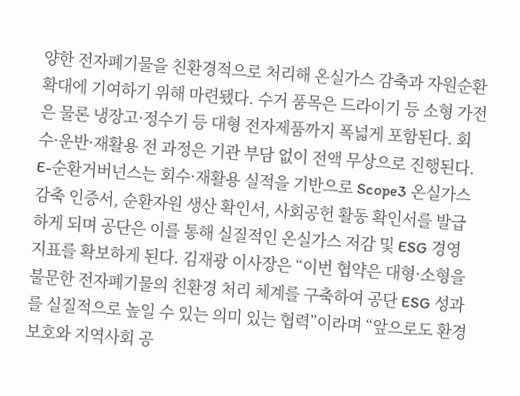양한 전자폐기물을 친환경적으로 처리해 온실가스 감축과 자원순환 확대에 기여하기 위해 마련됐다. 수거 품목은 드라이기 등 소형 가전은 물론 냉장고·정수기 등 대형 전자제품까지 폭넓게 포함된다. 회수·운반·재활용 전 과정은 기관 부담 없이 전액 무상으로 진행된다. E-순환거버넌스는 회수·재활용 실적을 기반으로 Scope3 온실가스 감축 인증서, 순환자원 생산 확인서, 사회공헌 활동 확인서를 발급하게 되며 공단은 이를 통해 실질적인 온실가스 저감 및 ESG 경영 지표를 확보하게 된다. 김재광 이사장은 “이번 협약은 대형·소형을 불문한 전자폐기물의 친환경 처리 체계를 구축하여 공단 ESG 성과를 실질적으로 높일 수 있는 의미 있는 협력”이라며 “앞으로도 환경 보호와 지역사회 공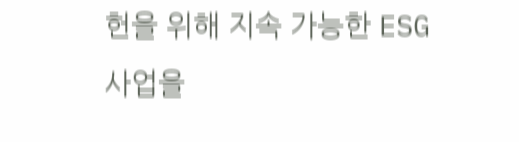헌을 위해 지속 가능한 ESG 사업을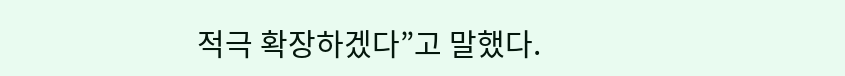적극 확장하겠다”고 말했다.